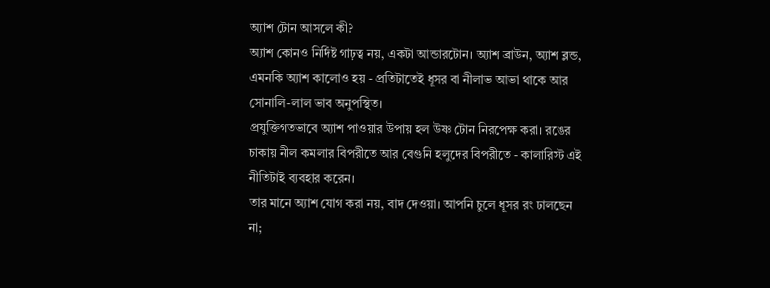অ্যাশ টোন আসলে কী?
অ্যাশ কোনও নির্দিষ্ট গাঢ়ত্ব নয়, একটা আন্ডারটোন। অ্যাশ ব্রাউন, অ্যাশ ব্লন্ড, এমনকি অ্যাশ কালোও হয় - প্রতিটাতেই ধূসর বা নীলাভ আভা থাকে আর সোনালি-লাল ভাব অনুপস্থিত।
প্রযুক্তিগতভাবে অ্যাশ পাওয়ার উপায় হল উষ্ণ টোন নিরপেক্ষ করা। রঙের চাকায় নীল কমলার বিপরীতে আর বেগুনি হলুদের বিপরীতে - কালারিস্ট এই নীতিটাই ব্যবহার করেন।
তার মানে অ্যাশ যোগ করা নয়, বাদ দেওয়া। আপনি চুলে ধূসর রং ঢালছেন না;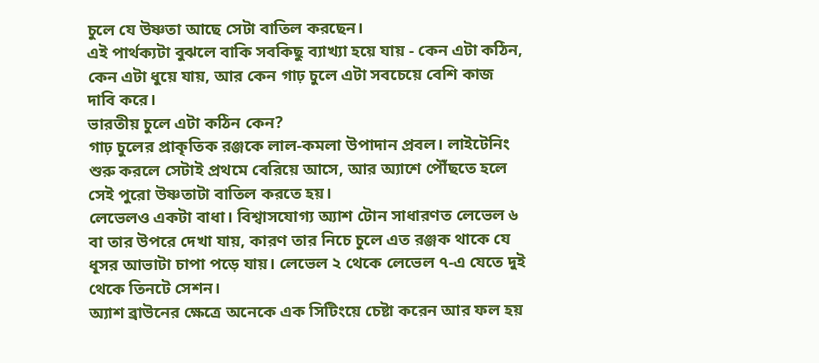চুলে যে উষ্ণতা আছে সেটা বাতিল করছেন।
এই পার্থক্যটা বুঝলে বাকি সবকিছু ব্যাখ্যা হয়ে যায় - কেন এটা কঠিন, কেন এটা ধুয়ে যায়, আর কেন গাঢ় চুলে এটা সবচেয়ে বেশি কাজ দাবি করে।
ভারতীয় চুলে এটা কঠিন কেন?
গাঢ় চুলের প্রাকৃতিক রঞ্জকে লাল-কমলা উপাদান প্রবল। লাইটেনিং শুরু করলে সেটাই প্রথমে বেরিয়ে আসে, আর অ্যাশে পৌঁছতে হলে সেই পুরো উষ্ণতাটা বাতিল করতে হয়।
লেভেলও একটা বাধা। বিশ্বাসযোগ্য অ্যাশ টোন সাধারণত লেভেল ৬ বা তার উপরে দেখা যায়, কারণ তার নিচে চুলে এত রঞ্জক থাকে যে ধূসর আভাটা চাপা পড়ে যায়। লেভেল ২ থেকে লেভেল ৭-এ যেতে দুই থেকে তিনটে সেশন।
অ্যাশ ব্রাউনের ক্ষেত্রে অনেকে এক সিটিংয়ে চেষ্টা করেন আর ফল হয়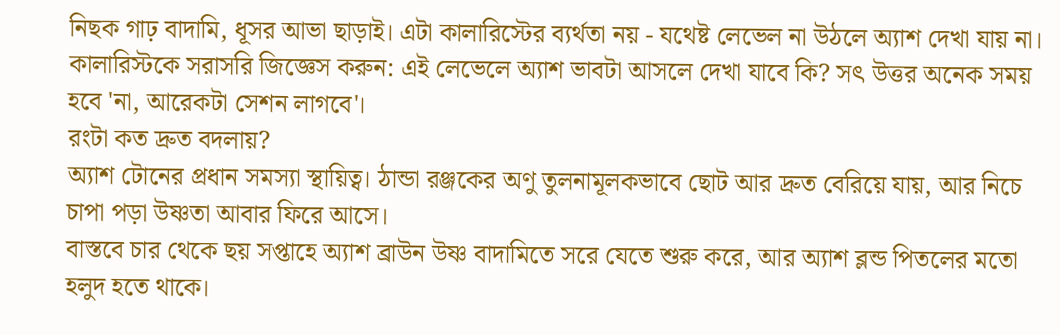নিছক গাঢ় বাদামি, ধূসর আভা ছাড়াই। এটা কালারিস্টের ব্যর্থতা নয় - যথেষ্ট লেভেল না উঠলে অ্যাশ দেখা যায় না।
কালারিস্টকে সরাসরি জিজ্ঞেস করুন: এই লেভেলে অ্যাশ ভাবটা আসলে দেখা যাবে কি? সৎ উত্তর অনেক সময় হবে 'না, আরেকটা সেশন লাগবে'।
রংটা কত দ্রুত বদলায়?
অ্যাশ টোনের প্রধান সমস্যা স্থায়িত্ব। ঠান্ডা রঞ্জকের অণু তুলনামূলকভাবে ছোট আর দ্রুত বেরিয়ে যায়, আর নিচে চাপা পড়া উষ্ণতা আবার ফিরে আসে।
বাস্তবে চার থেকে ছয় সপ্তাহে অ্যাশ ব্রাউন উষ্ণ বাদামিতে সরে যেতে শুরু করে, আর অ্যাশ ব্লন্ড পিতলের মতো হলুদ হতে থাকে।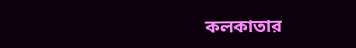কলকাতার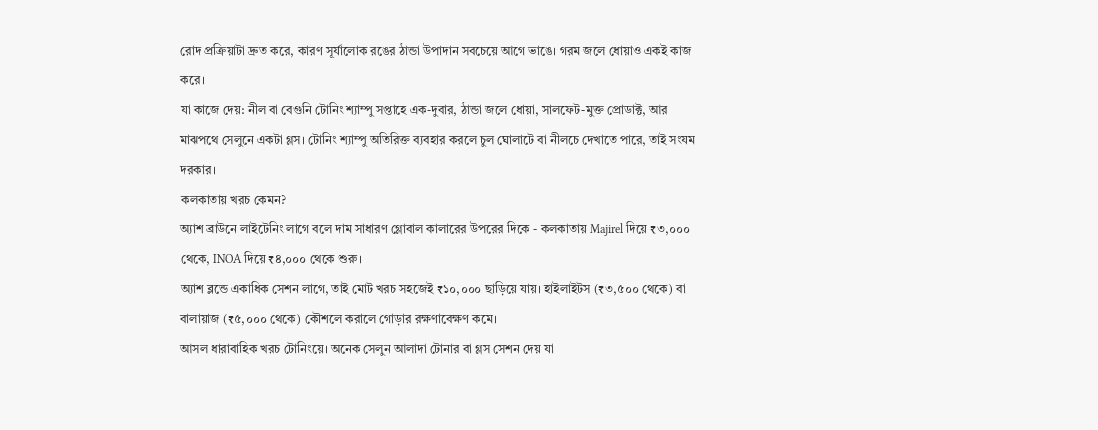রোদ প্রক্রিয়াটা দ্রুত করে, কারণ সূর্যালোক রঙের ঠান্ডা উপাদান সবচেয়ে আগে ভাঙে। গরম জলে ধোয়াও একই কাজ করে।
যা কাজে দেয়: নীল বা বেগুনি টোনিং শ্যাম্পু সপ্তাহে এক-দুবার, ঠান্ডা জলে ধোয়া, সালফেট-মুক্ত প্রোডাক্ট, আর মাঝপথে সেলুনে একটা গ্লস। টোনিং শ্যাম্পু অতিরিক্ত ব্যবহার করলে চুল ঘোলাটে বা নীলচে দেখাতে পারে, তাই সংযম দরকার।
কলকাতায় খরচ কেমন?
অ্যাশ ব্রাউনে লাইটেনিং লাগে বলে দাম সাধারণ গ্লোবাল কালারের উপরের দিকে - কলকাতায় Majirel দিয়ে ₹৩,০০০ থেকে, INOA দিয়ে ₹৪,০০০ থেকে শুরু।
অ্যাশ ব্লন্ডে একাধিক সেশন লাগে, তাই মোট খরচ সহজেই ₹১০,০০০ ছাড়িয়ে যায়। হাইলাইটস (₹৩,৫০০ থেকে) বা বালায়াজ (₹৫,০০০ থেকে) কৌশলে করালে গোড়ার রক্ষণাবেক্ষণ কমে।
আসল ধারাবাহিক খরচ টোনিংয়ে। অনেক সেলুন আলাদা টোনার বা গ্লস সেশন দেয় যা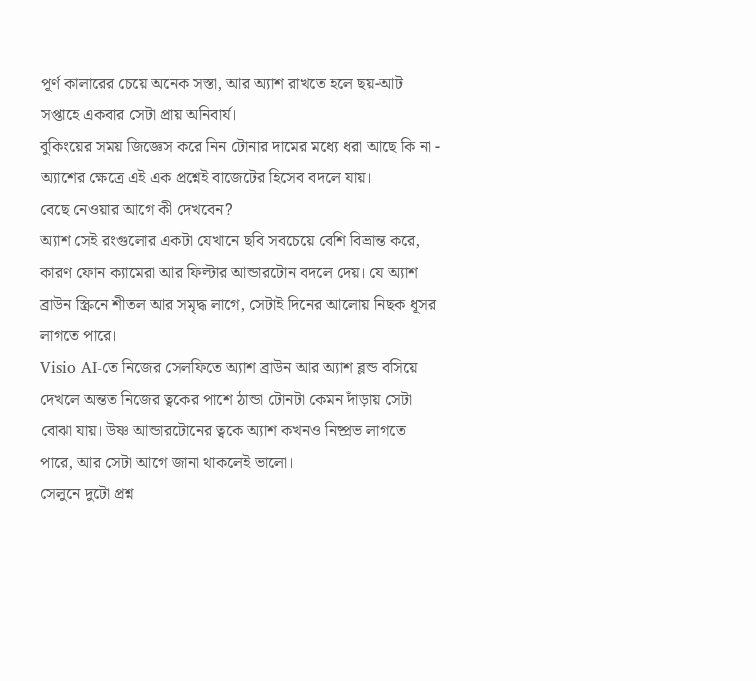পূর্ণ কালারের চেয়ে অনেক সস্তা, আর অ্যাশ রাখতে হলে ছয়-আট সপ্তাহে একবার সেটা প্রায় অনিবার্য।
বুকিংয়ের সময় জিজ্ঞেস করে নিন টোনার দামের মধ্যে ধরা আছে কি না - অ্যাশের ক্ষেত্রে এই এক প্রশ্নেই বাজেটের হিসেব বদলে যায়।
বেছে নেওয়ার আগে কী দেখবেন?
অ্যাশ সেই রংগুলোর একটা যেখানে ছবি সবচেয়ে বেশি বিভ্রান্ত করে, কারণ ফোন ক্যামেরা আর ফিল্টার আন্ডারটোন বদলে দেয়। যে অ্যাশ ব্রাউন স্ক্রিনে শীতল আর সমৃদ্ধ লাগে, সেটাই দিনের আলোয় নিছক ধূসর লাগতে পারে।
Visio AI-তে নিজের সেলফিতে অ্যাশ ব্রাউন আর অ্যাশ ব্লন্ড বসিয়ে দেখলে অন্তত নিজের ত্বকের পাশে ঠান্ডা টোনটা কেমন দাঁড়ায় সেটা বোঝা যায়। উষ্ণ আন্ডারটোনের ত্বকে অ্যাশ কখনও নিষ্প্রভ লাগতে পারে, আর সেটা আগে জানা থাকলেই ভালো।
সেলুনে দুটো প্রশ্ন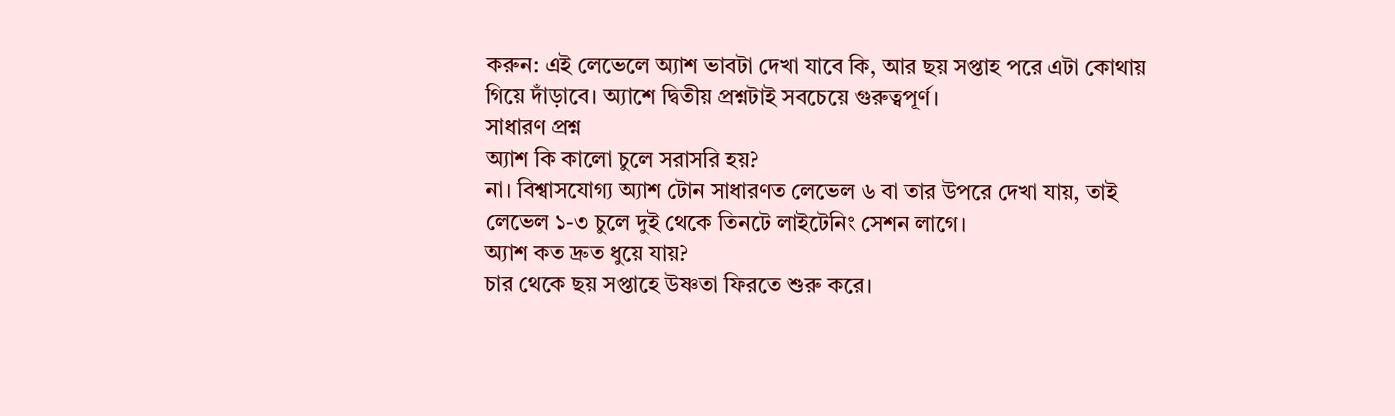করুন: এই লেভেলে অ্যাশ ভাবটা দেখা যাবে কি, আর ছয় সপ্তাহ পরে এটা কোথায় গিয়ে দাঁড়াবে। অ্যাশে দ্বিতীয় প্রশ্নটাই সবচেয়ে গুরুত্বপূর্ণ।
সাধারণ প্রশ্ন
অ্যাশ কি কালো চুলে সরাসরি হয়?
না। বিশ্বাসযোগ্য অ্যাশ টোন সাধারণত লেভেল ৬ বা তার উপরে দেখা যায়, তাই লেভেল ১-৩ চুলে দুই থেকে তিনটে লাইটেনিং সেশন লাগে।
অ্যাশ কত দ্রুত ধুয়ে যায়?
চার থেকে ছয় সপ্তাহে উষ্ণতা ফিরতে শুরু করে।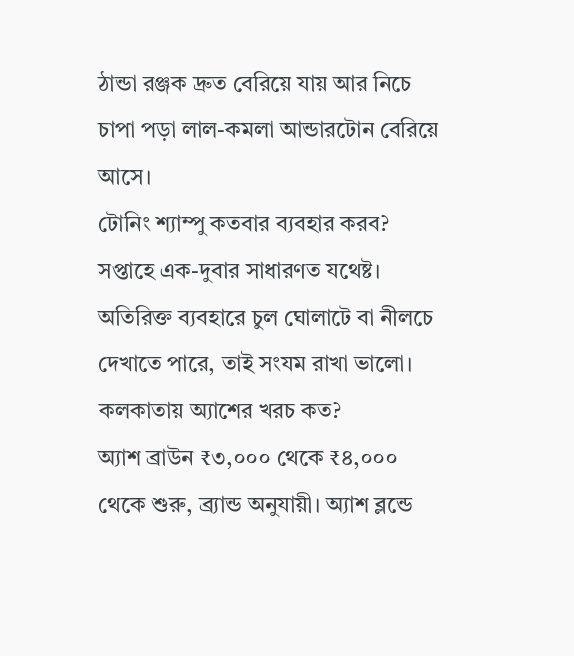ঠান্ডা রঞ্জক দ্রুত বেরিয়ে যায় আর নিচে চাপা পড়া লাল-কমলা আন্ডারটোন বেরিয়ে আসে।
টোনিং শ্যাম্পু কতবার ব্যবহার করব?
সপ্তাহে এক-দুবার সাধারণত যথেষ্ট। অতিরিক্ত ব্যবহারে চুল ঘোলাটে বা নীলচে দেখাতে পারে, তাই সংযম রাখা ভালো।
কলকাতায় অ্যাশের খরচ কত?
অ্যাশ ব্রাউন ₹৩,০০০ থেকে ₹৪,০০০ থেকে শুরু, ব্র্যান্ড অনুযায়ী। অ্যাশ ব্লন্ডে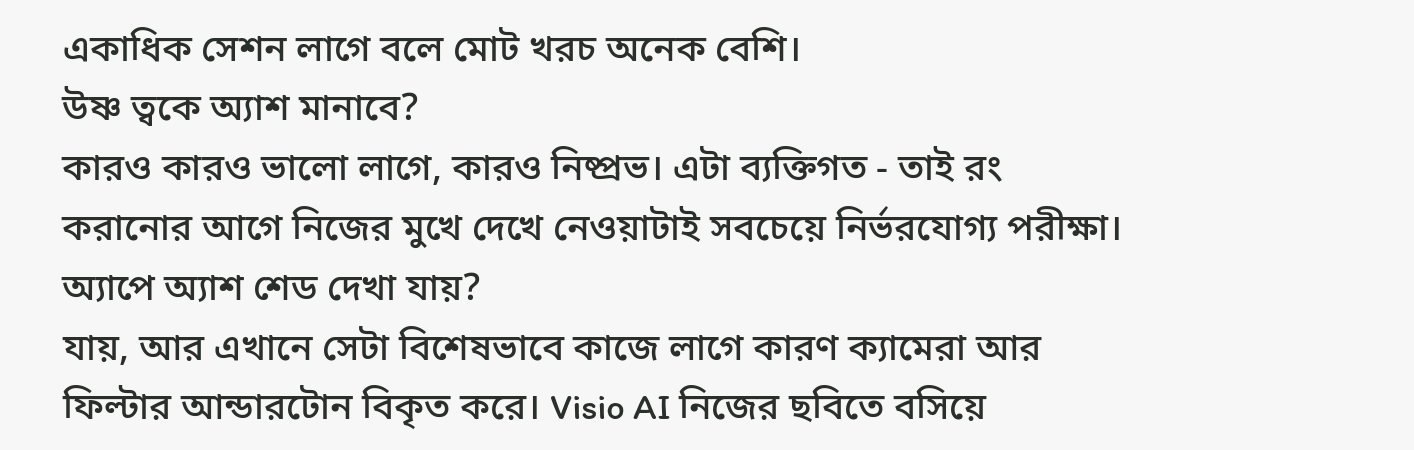একাধিক সেশন লাগে বলে মোট খরচ অনেক বেশি।
উষ্ণ ত্বকে অ্যাশ মানাবে?
কারও কারও ভালো লাগে, কারও নিষ্প্রভ। এটা ব্যক্তিগত - তাই রং করানোর আগে নিজের মুখে দেখে নেওয়াটাই সবচেয়ে নির্ভরযোগ্য পরীক্ষা।
অ্যাপে অ্যাশ শেড দেখা যায়?
যায়, আর এখানে সেটা বিশেষভাবে কাজে লাগে কারণ ক্যামেরা আর ফিল্টার আন্ডারটোন বিকৃত করে। Visio AI নিজের ছবিতে বসিয়ে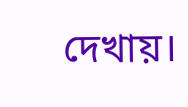দেখায়।